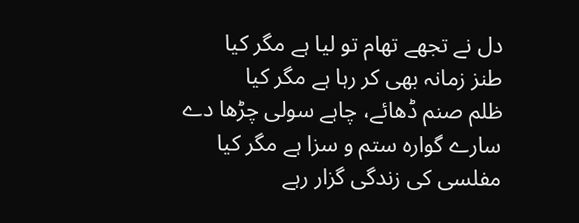دل نے تجھے تھام تو لیا ہے مگر کیا
طنز زمانہ بھی کر رہا ہے مگر کیا
ظلم صنم ڈھائے، چاہے سولی چڑھا دے
سارے گوارہ ستم و سزا ہے مگر کیا
مفلسی کی زندگی گزار رہے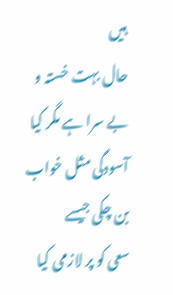ہیں
حال بہت خستہ و بے سرا ہے مگر کیا
آسودگی مثل خواب بن چکی جیسے
سعی کو پر لازمی کیا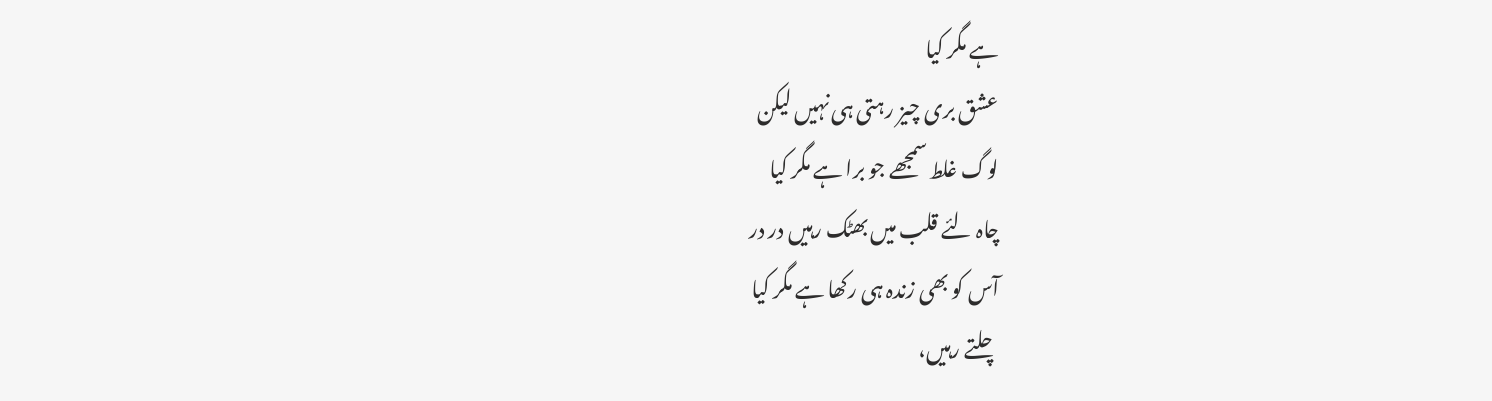ہے مگر کیا
عشق بری چیز رہتی ہی نہیں لیکن
لوگ غلط سمجھے جو برا ہے مگر کیا
چاہ لئے قلب میں بھٹک رہیں در در
آس کو بھی زندہ ہی رکھا ہے مگر کیا
چلتے رہیں،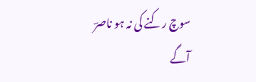سوچ رکنے کی نہ ہو ناصرؔ
آگے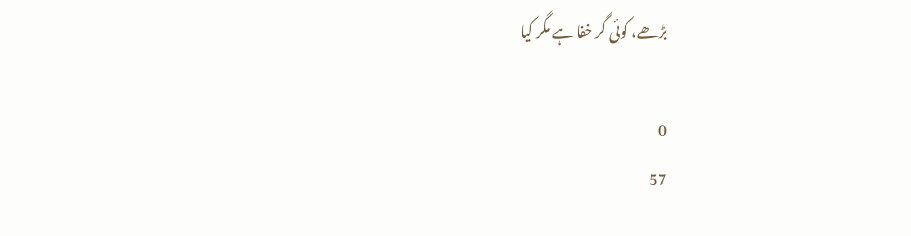بڑھے، کوئی گر خفا ہے مگر کیا

0
57